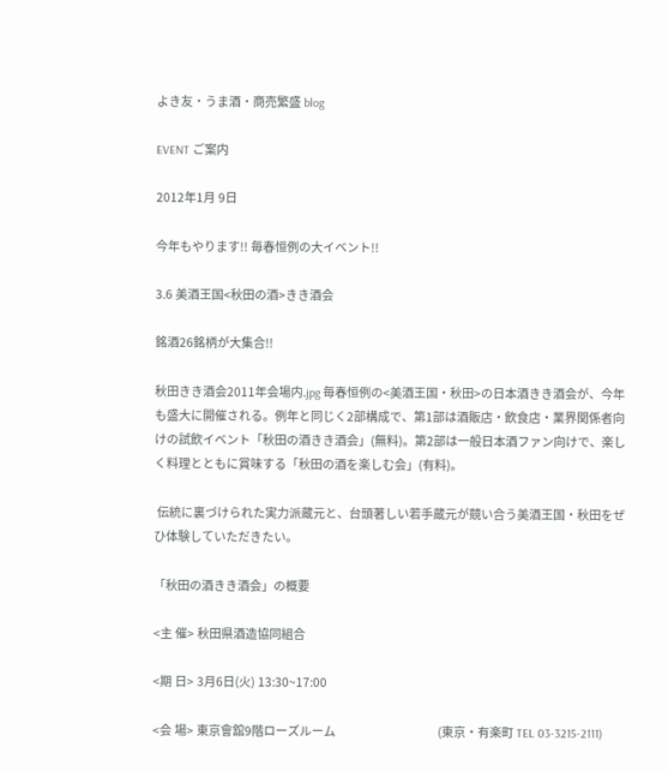よき友・うま酒・商売繁盛 blog

EVENT ご案内

2012年1月 9日

今年もやります!! 毎春恒例の大イベント!!

3.6 美酒王国<秋田の酒>きき酒会

銘酒26銘柄が大集合!!

秋田きき酒会2011年会場内.jpg 毎春恒例の<美酒王国・秋田>の日本酒きき酒会が、今年も盛大に開催される。例年と同じく2部構成で、第1部は酒販店・飲食店・業界関係者向けの試飲イベント「秋田の酒きき酒会」(無料)。第2部は一般日本酒ファン向けで、楽しく料理とともに賞味する「秋田の酒を楽しむ会」(有料)。

 伝統に裏づけられた実力派蔵元と、台頭著しい若手蔵元が競い合う美酒王国・秋田をぜひ体験していただきたい。

「秋田の酒きき酒会」の概要

<主 催> 秋田県酒造協同組合

<期 日> 3月6日(火) 13:30~17:00

<会 場> 東京會舘9階ローズルーム                                  (東京・有楽町 TEL 03-3215-2111)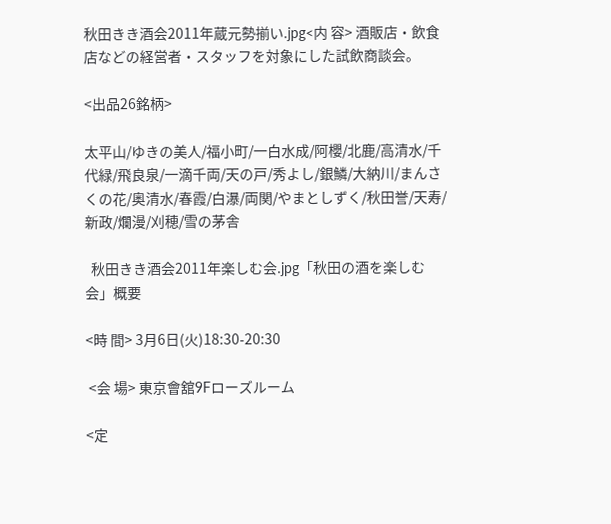秋田きき酒会2011年蔵元勢揃い.jpg<内 容> 酒販店・飲食店などの経営者・スタッフを対象にした試飲商談会。

<出品26銘柄>

太平山/ゆきの美人/福小町/一白水成/阿櫻/北鹿/高清水/千代緑/飛良泉/一滴千両/天の戸/秀よし/銀鱗/大納川/まんさくの花/奥清水/春霞/白瀑/両関/やまとしずく/秋田誉/天寿/新政/爛漫/刈穂/雪の茅舎

  秋田きき酒会2011年楽しむ会.jpg「秋田の酒を楽しむ会」概要

<時 間> 3月6日(火)18:30-20:30

 <会 場> 東京會舘9Fローズルーム

<定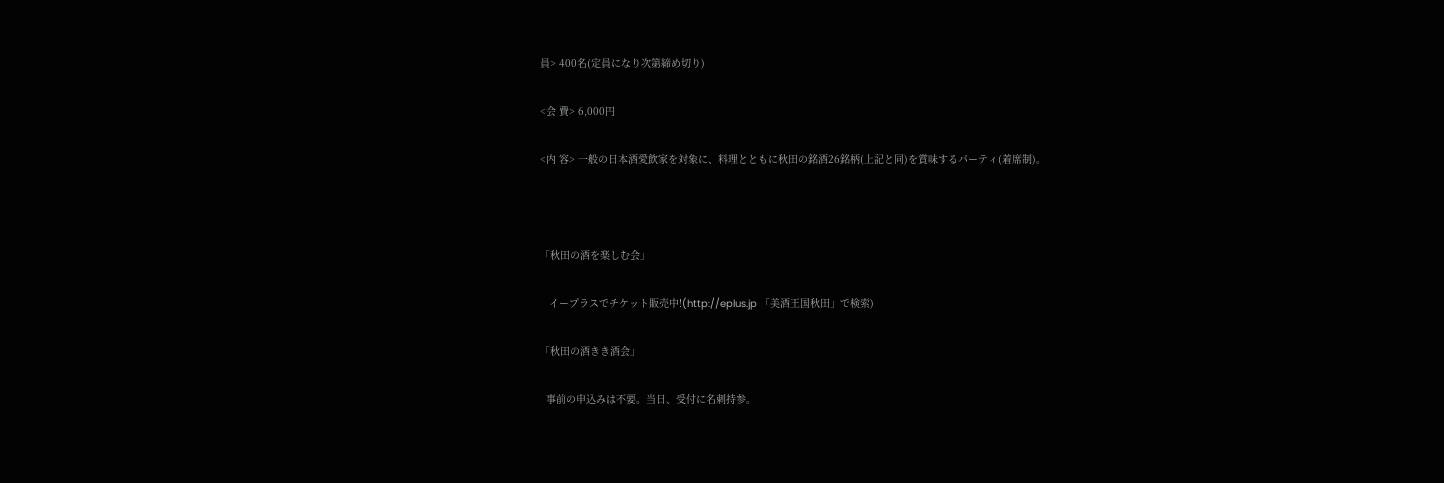員> 400名(定員になり次第締め切り)

<会 費> 6,000円

<内 容> 一般の日本酒愛飲家を対象に、料理とともに秋田の銘酒26銘柄(上記と同)を賞味するパーティ(着席制)。



「秋田の酒を楽しむ会」

   イープラスでチケット販売中!(http://eplus.jp 「美酒王国秋田」で検索)

「秋田の酒きき酒会」

  事前の申込みは不要。当日、受付に名刺持参。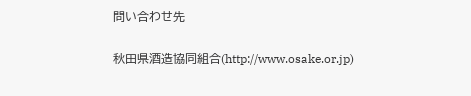問い合わせ先

秋田県酒造協同組合(http://www.osake.or.jp)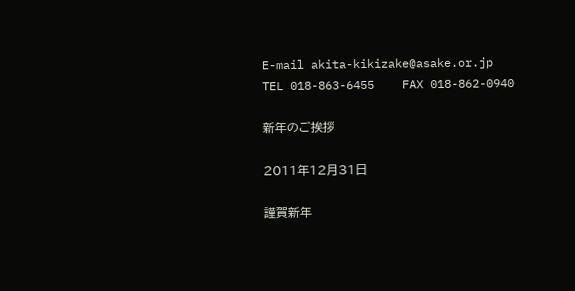E-mail akita-kikizake@asake.or.jp
TEL 018-863-6455    FAX 018-862-0940

新年のご挨拶

2011年12月31日

謹賀新年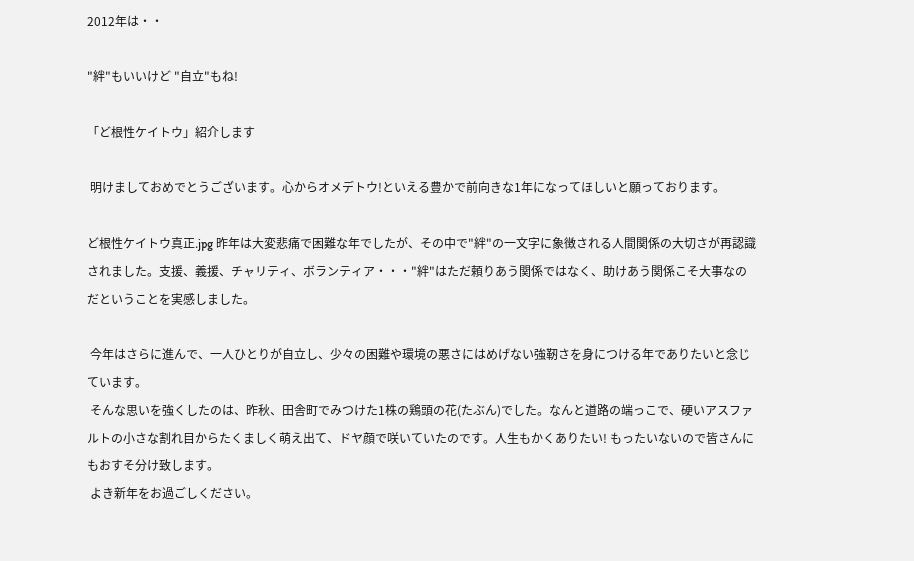2012年は・・

"絆"もいいけど "自立"もね!

「ど根性ケイトウ」紹介します

 明けましておめでとうございます。心からオメデトウ!といえる豊かで前向きな1年になってほしいと願っております。

ど根性ケイトウ真正.jpg 昨年は大変悲痛で困難な年でしたが、その中で"絆"の一文字に象徴される人間関係の大切さが再認識されました。支援、義援、チャリティ、ボランティア・・・"絆"はただ頼りあう関係ではなく、助けあう関係こそ大事なのだということを実感しました。

 今年はさらに進んで、一人ひとりが自立し、少々の困難や環境の悪さにはめげない強靭さを身につける年でありたいと念じています。
 そんな思いを強くしたのは、昨秋、田舎町でみつけた1株の鶏頭の花(たぶん)でした。なんと道路の端っこで、硬いアスファルトの小さな割れ目からたくましく萌え出て、ドヤ顔で咲いていたのです。人生もかくありたい! もったいないので皆さんにもおすそ分け致します。
 よき新年をお過ごしください。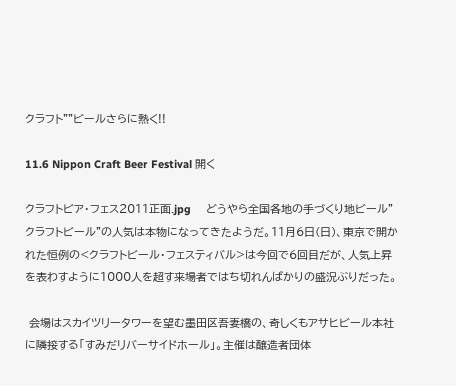クラフト""ビールさらに熱く!!

11.6 Nippon Craft Beer Festival 開く

クラフトビア・フェス2011正面.jpg     どうやら全国各地の手づくり地ビール"クラフトビール"の人気は本物になってきたようだ。11月6日(日)、東京で開かれた恒例の<クラフトビール・フェスティバル>は今回で6回目だが、人気上昇を表わすように1000人を超す来場者ではち切れんばかりの盛況ぶりだった。

 会場はスカイツリータワーを望む墨田区吾妻橋の、奇しくもアサヒビール本社に隣接する「すみだリバーサイドホール」。主催は醸造者団体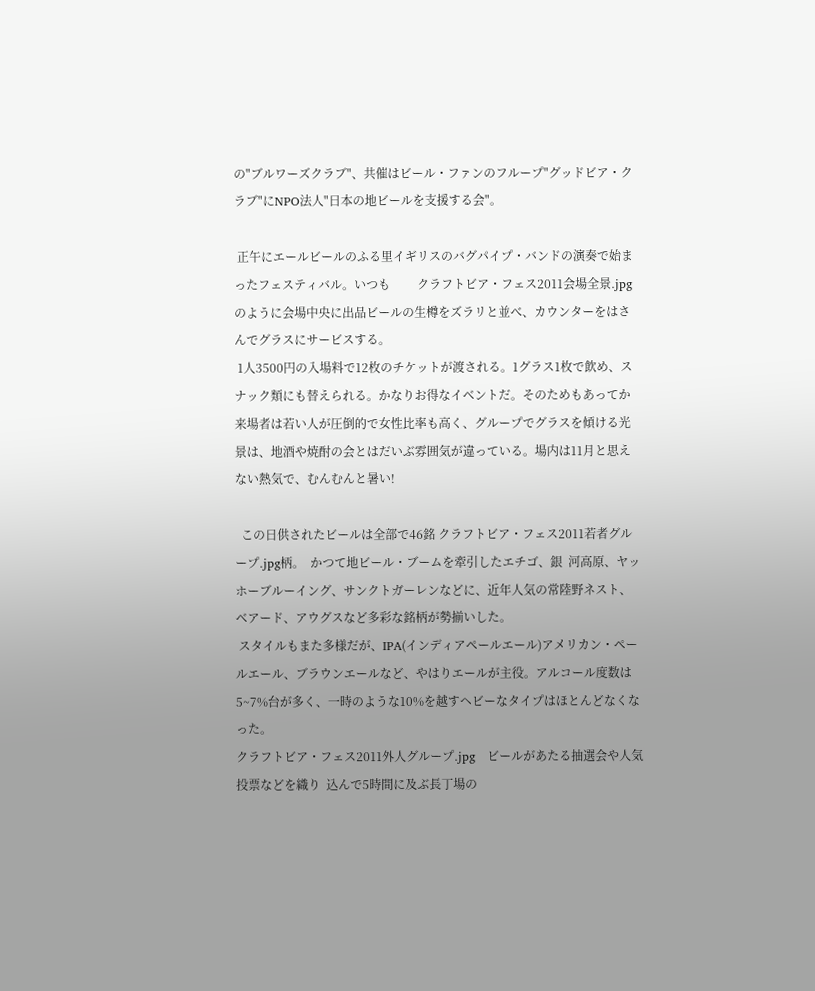の"ブルワーズクラブ"、共催はビール・ファンのフループ"グッドビア・クラブ"にNPO法人"日本の地ビールを支援する会"。

 正午にエールビールのふる里イギリスのバグパイプ・バンドの演奏で始まったフェスティバル。いつも         クラフトビア・フェス2011会場全景.jpgのように会場中央に出品ビールの生樽をズラリと並べ、カウンターをはさんでグラスにサービスする。
 1人3500円の入場料で12枚のチケットが渡される。1グラス1枚で飲め、スナック類にも替えられる。かなりお得なイベントだ。そのためもあってか来場者は若い人が圧倒的で女性比率も高く、グループでグラスを傾ける光景は、地酒や焼酎の会とはだいぶ雰囲気が違っている。場内は11月と思えない熱気で、むんむんと暑い!

  この日供されたビールは全部で46銘 クラフトビア・フェス2011若者グループ.jpg柄。  かつて地ビール・ブームを牽引したエチゴ、銀  河高原、ヤッホーブルーイング、サンクトガーレンなどに、近年人気の常陸野ネスト、ベアード、アウグスなど多彩な銘柄が勢揃いした。
 スタイルもまた多様だが、IPA(インディアペールエール)アメリカン・ペールエール、ブラウンエールなど、やはりエールが主役。アルコール度数は5~7%台が多く、一時のような10%を越すヘビーなタイプはほとんどなくなった。
クラフトビア・フェス2011外人グループ.jpg   ビールがあたる抽選会や人気投票などを織り  込んで5時間に及ぶ長丁場の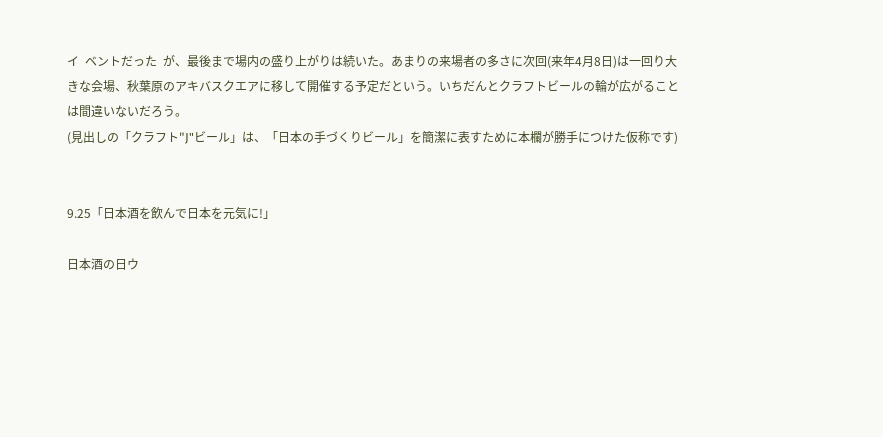イ  ベントだった  が、最後まで場内の盛り上がりは続いた。あまりの来場者の多さに次回(来年4月8日)は一回り大きな会場、秋葉原のアキバスクエアに移して開催する予定だという。いちだんとクラフトビールの輪が広がることは間違いないだろう。
(見出しの「クラフト"J"ビール」は、「日本の手づくりビール」を簡潔に表すために本欄が勝手につけた仮称です)


9.25「日本酒を飲んで日本を元気に!」

日本酒の日ウ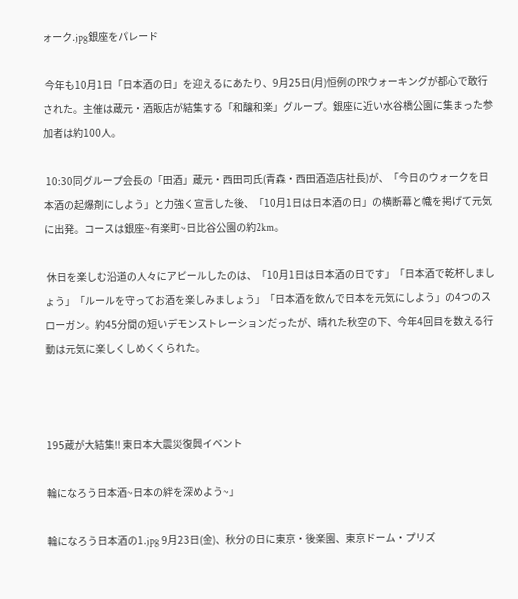ォーク.jpg銀座をパレード

 今年も10月1日「日本酒の日」を迎えるにあたり、9月25日(月)恒例のPRウォーキングが都心で敢行された。主催は蔵元・酒販店が結集する「和醸和楽」グループ。銀座に近い水谷橋公園に集まった参加者は約100人。

 10:30同グループ会長の「田酒」蔵元・西田司氏(青森・西田酒造店社長)が、「今日のウォークを日本酒の起爆剤にしよう」と力強く宣言した後、「10月1日は日本酒の日」の横断幕と幟を掲げて元気に出発。コースは銀座~有楽町~日比谷公園の約2km。

 休日を楽しむ沿道の人々にアピールしたのは、「10月1日は日本酒の日です」「日本酒で乾杯しましょう」「ルールを守ってお酒を楽しみましょう」「日本酒を飲んで日本を元気にしよう」の4つのスローガン。約45分間の短いデモンストレーションだったが、晴れた秋空の下、今年4回目を数える行動は元気に楽しくしめくくられた。



195蔵が大結集!! 東日本大震災復興イベント

輪になろう日本酒~日本の絆を深めよう~」

輪になろう日本酒の1.jpg 9月23日(金)、秋分の日に東京・後楽園、東京ドーム・プリズ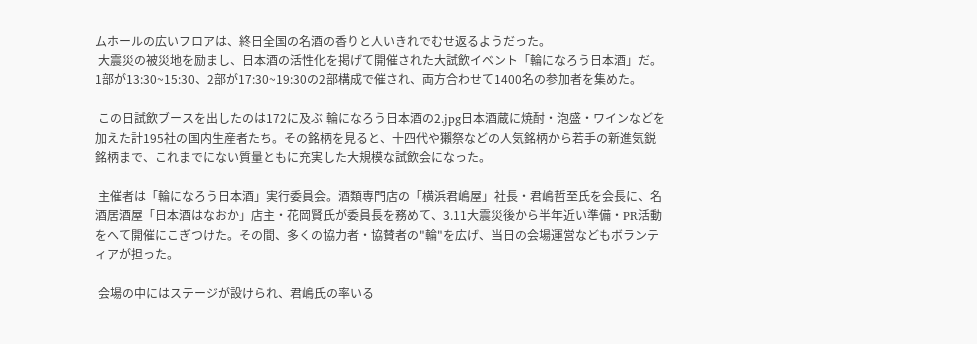ムホールの広いフロアは、終日全国の名酒の香りと人いきれでむせ返るようだった。
 大震災の被災地を励まし、日本酒の活性化を掲げて開催された大試飲イベント「輪になろう日本酒」だ。1部が13:30~15:30、2部が17:30~19:30の2部構成で催され、両方合わせて1400名の参加者を集めた。

 この日試飲ブースを出したのは172に及ぶ 輪になろう日本酒の2.jpg日本酒蔵に焼酎・泡盛・ワインなどを加えた計195社の国内生産者たち。その銘柄を見ると、十四代や獺祭などの人気銘柄から若手の新進気鋭銘柄まで、これまでにない質量ともに充実した大規模な試飲会になった。

 主催者は「輪になろう日本酒」実行委員会。酒類専門店の「横浜君嶋屋」社長・君嶋哲至氏を会長に、名酒居酒屋「日本酒はなおか」店主・花岡賢氏が委員長を務めて、3.11大震災後から半年近い準備・PR活動をへて開催にこぎつけた。その間、多くの協力者・協賛者の"輪"を広げ、当日の会場運営などもボランティアが担った。

 会場の中にはステージが設けられ、君嶋氏の率いる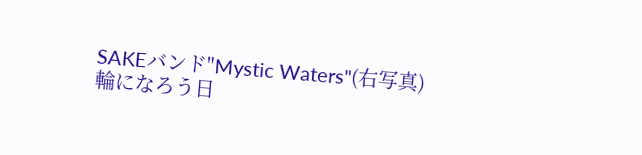SAKEバンド"Mystic Waters"(右写真) 輪になろう日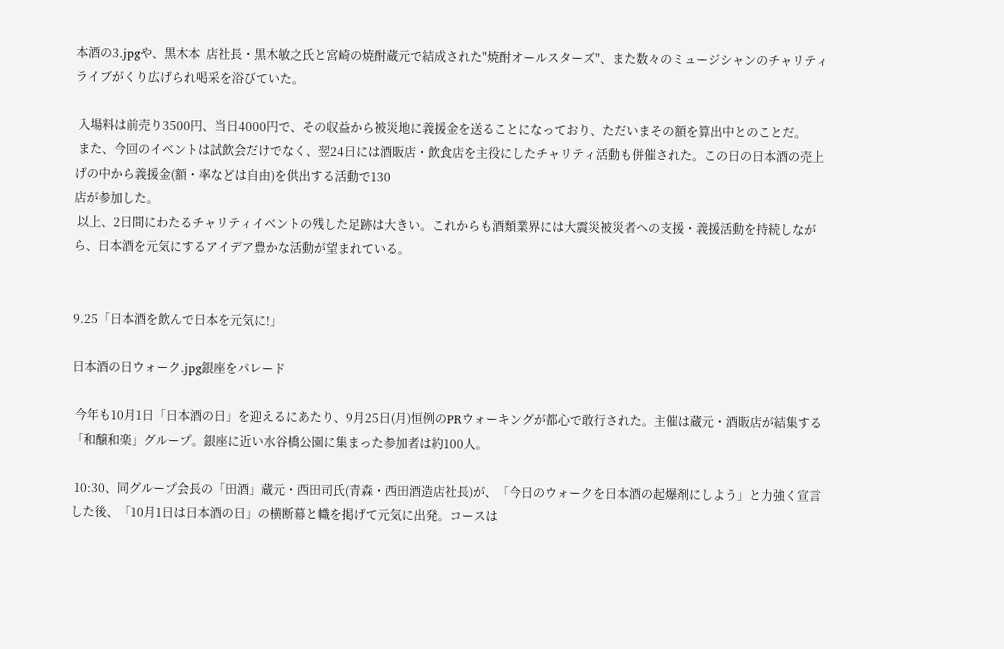本酒の3.jpgや、黒木本  店社長・黒木敏之氏と宮崎の焼酎蔵元で結成された"焼酎オールスターズ"、また数々のミュージシャンのチャリティライブがくり広げられ喝采を浴びていた。

 入場料は前売り3500円、当日4000円で、その収益から被災地に義援金を送ることになっており、ただいまその額を算出中とのことだ。
 また、今回のイベントは試飲会だけでなく、翌24日には酒販店・飲食店を主役にしたチャリティ活動も併催された。この日の日本酒の売上げの中から義援金(額・率などは自由)を供出する活動で130
店が参加した。
 以上、2日間にわたるチャリティイベントの残した足跡は大きい。これからも酒類業界には大震災被災者への支援・義援活動を持続しながら、日本酒を元気にするアイデア豊かな活動が望まれている。


9.25「日本酒を飲んで日本を元気に!」

日本酒の日ウォーク.jpg銀座をパレード

 今年も10月1日「日本酒の日」を迎えるにあたり、9月25日(月)恒例のPRウォーキングが都心で敢行された。主催は蔵元・酒販店が結集する「和醸和楽」グループ。銀座に近い水谷橋公園に集まった参加者は約100人。

 10:30、同グループ会長の「田酒」蔵元・西田司氏(青森・西田酒造店社長)が、「今日のウォークを日本酒の起爆剤にしよう」と力強く宣言した後、「10月1日は日本酒の日」の横断幕と幟を掲げて元気に出発。コースは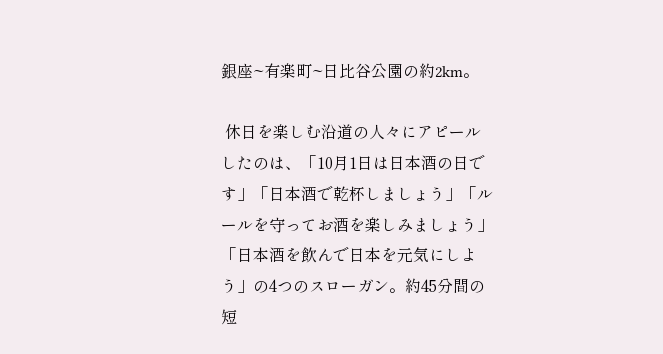銀座~有楽町~日比谷公園の約2km。

 休日を楽しむ沿道の人々にアピールしたのは、「10月1日は日本酒の日です」「日本酒で乾杯しましょう」「ルールを守ってお酒を楽しみましょう」「日本酒を飲んで日本を元気にしよう」の4つのスローガン。約45分間の短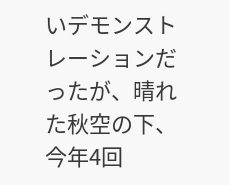いデモンストレーションだったが、晴れた秋空の下、今年4回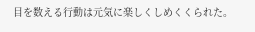目を数える行動は元気に楽しくしめくくられた。